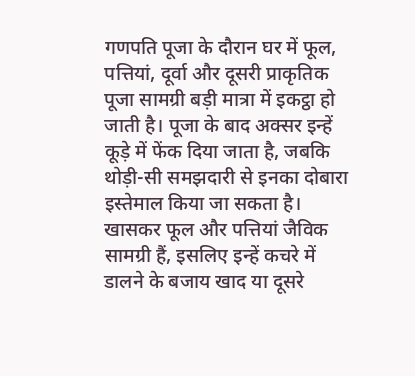गणपति पूजा के दौरान घर में फूल, पत्तियां, दूर्वा और दूसरी प्राकृतिक पूजा सामग्री बड़ी मात्रा में इकट्ठा हो जाती है। पूजा के बाद अक्सर इन्हें कूड़े में फेंक दिया जाता है, जबकि थोड़ी-सी समझदारी से इनका दोबारा इस्तेमाल किया जा सकता है। खासकर फूल और पत्तियां जैविक सामग्री हैं, इसलिए इन्हें कचरे में डालने के बजाय खाद या दूसरे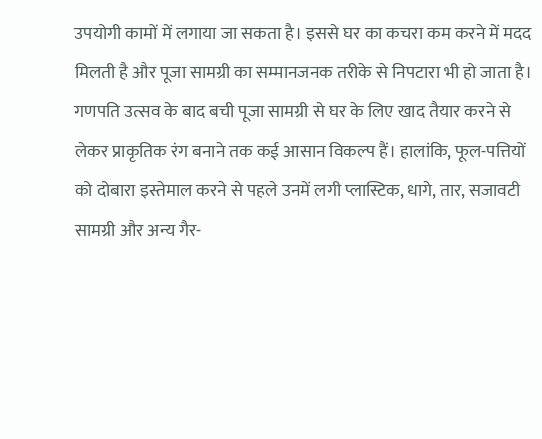उपयोगी कामों में लगाया जा सकता है। इससे घर का कचरा कम करने में मदद मिलती है और पूजा सामग्री का सम्मानजनक तरीके से निपटारा भी हो जाता है।
गणपति उत्सव के बाद बची पूजा सामग्री से घर के लिए खाद तैयार करने से लेकर प्राकृतिक रंग बनाने तक कई आसान विकल्प हैं। हालांकि, फूल-पत्तियों को दोबारा इस्तेमाल करने से पहले उनमें लगी प्लास्टिक, धागे, तार, सजावटी सामग्री और अन्य गैर-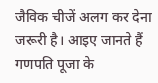जैविक चीजें अलग कर देना जरूरी है। आइए जानते हैं गणपति पूजा के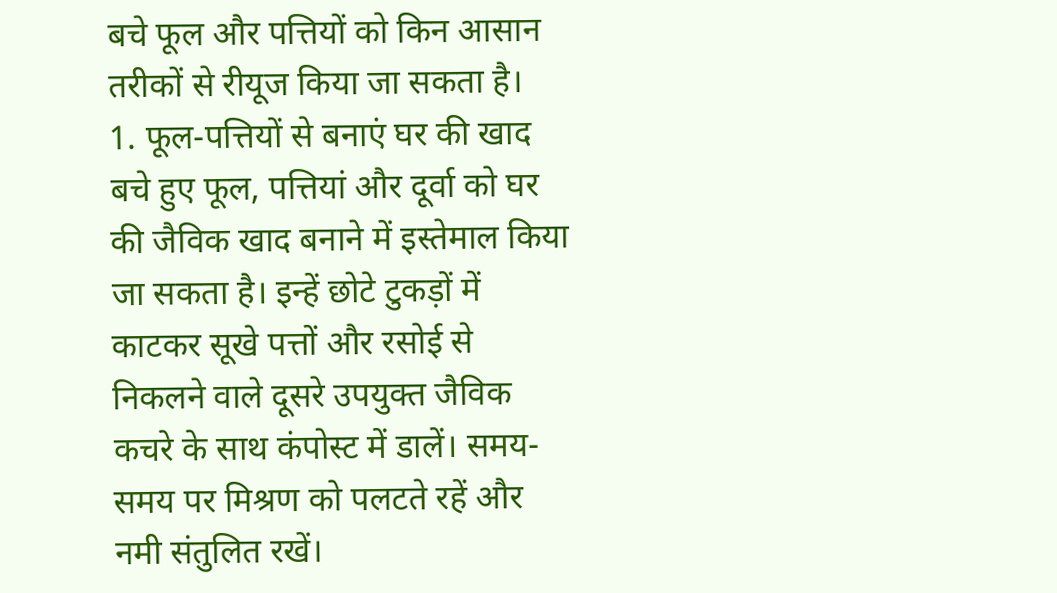बचे फूल और पत्तियों को किन आसान तरीकों से रीयूज किया जा सकता है।
1. फूल-पत्तियों से बनाएं घर की खाद
बचे हुए फूल, पत्तियां और दूर्वा को घर की जैविक खाद बनाने में इस्तेमाल किया जा सकता है। इन्हें छोटे टुकड़ों में काटकर सूखे पत्तों और रसोई से निकलने वाले दूसरे उपयुक्त जैविक कचरे के साथ कंपोस्ट में डालें। समय-समय पर मिश्रण को पलटते रहें और नमी संतुलित रखें।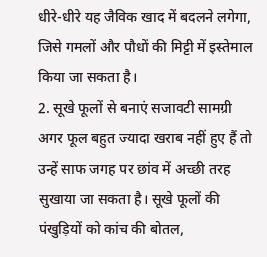धीरे-धीरे यह जैविक खाद में बदलने लगेगा, जिसे गमलों और पौधों की मिट्टी में इस्तेमाल किया जा सकता है।
2. सूखे फूलों से बनाएं सजावटी सामग्री
अगर फूल बहुत ज्यादा खराब नहीं हुए हैं तो उन्हें साफ जगह पर छांव में अच्छी तरह सुखाया जा सकता है। सूखे फूलों की पंखुड़ियों को कांच की बोतल,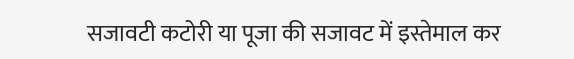सजावटी कटोरी या पूजा की सजावट में इस्तेमाल कर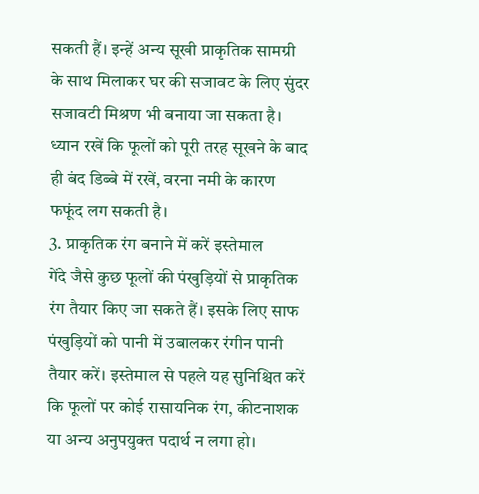सकती हैं। इन्हें अन्य सूखी प्राकृतिक सामग्री के साथ मिलाकर घर की सजावट के लिए सुंदर सजावटी मिश्रण भी बनाया जा सकता है।
ध्यान रखें कि फूलों को पूरी तरह सूखने के बाद ही बंद डिब्बे में रखें, वरना नमी के कारण फफूंद लग सकती है।
3. प्राकृतिक रंग बनाने में करें इस्तेमाल
गेंदे जैसे कुछ फूलों की पंखुड़ियों से प्राकृतिक रंग तैयार किए जा सकते हैं। इसके लिए साफ पंखुड़ियों को पानी में उबालकर रंगीन पानी तैयार करें। इस्तेमाल से पहले यह सुनिश्चित करें कि फूलों पर कोई रासायनिक रंग, कीटनाशक या अन्य अनुपयुक्त पदार्थ न लगा हो।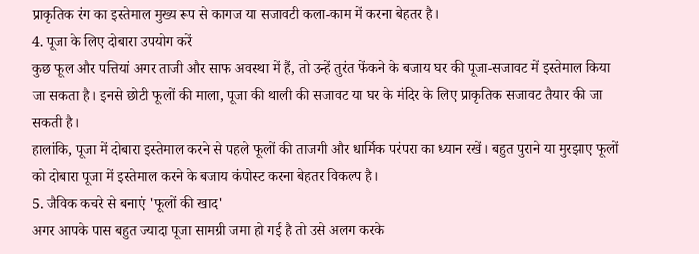प्राकृतिक रंग का इस्तेमाल मुख्य रूप से कागज या सजावटी कला-काम में करना बेहतर है।
4. पूजा के लिए दोबारा उपयोग करें
कुछ फूल और पत्तियां अगर ताजी और साफ अवस्था में हैं, तो उन्हें तुरंत फेंकने के बजाय घर की पूजा-सजावट में इस्तेमाल किया जा सकता है। इनसे छोटी फूलों की माला, पूजा की थाली की सजावट या घर के मंदिर के लिए प्राकृतिक सजावट तैयार की जा सकती है।
हालांकि, पूजा में दोबारा इस्तेमाल करने से पहले फूलों की ताजगी और धार्मिक परंपरा का ध्यान रखें। बहुत पुराने या मुरझाए फूलों को दोबारा पूजा में इस्तेमाल करने के बजाय कंपोस्ट करना बेहतर विकल्प है।
5. जैविक कचरे से बनाएं 'फूलों की खाद'
अगर आपके पास बहुत ज्यादा पूजा सामग्री जमा हो गई है तो उसे अलग करके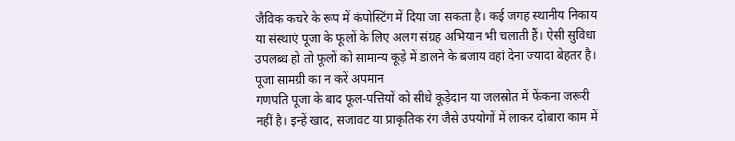जैविक कचरे के रूप में कंपोस्टिंग में दिया जा सकता है। कई जगह स्थानीय निकाय या संस्थाएं पूजा के फूलों के लिए अलग संग्रह अभियान भी चलाती हैं। ऐसी सुविधा उपलब्ध हो तो फूलों को सामान्य कूड़े में डालने के बजाय वहां देना ज्यादा बेहतर है।
पूजा सामग्री का न करें अपमान
गणपति पूजा के बाद फूल-पत्तियों को सीधे कूड़ेदान या जलस्रोत में फेंकना जरूरी नहीं है। इन्हें खाद, सजावट या प्राकृतिक रंग जैसे उपयोगों में लाकर दोबारा काम में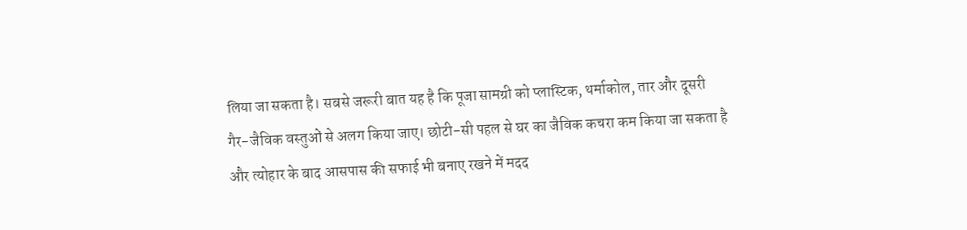लिया जा सकता है। सबसे जरूरी बात यह है कि पूजा सामग्री को प्लास्टिक, थर्माकोल, तार और दूसरी गैर-जैविक वस्तुओं से अलग किया जाए। छोटी-सी पहल से घर का जैविक कचरा कम किया जा सकता है और त्योहार के बाद आसपास की सफाई भी बनाए रखने में मदद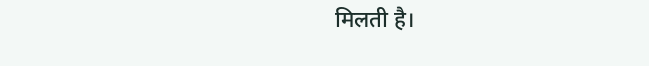मिलती है।